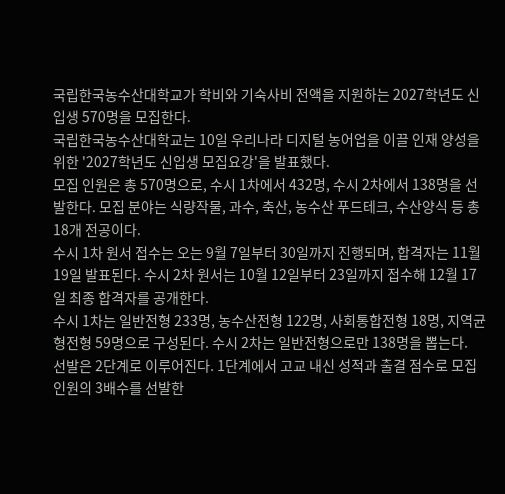국립한국농수산대학교가 학비와 기숙사비 전액을 지원하는 2027학년도 신입생 570명을 모집한다.
국립한국농수산대학교는 10일 우리나라 디지털 농어업을 이끌 인재 양성을 위한 '2027학년도 신입생 모집요강'을 발표했다.
모집 인원은 총 570명으로, 수시 1차에서 432명, 수시 2차에서 138명을 선발한다. 모집 분야는 식량작물, 과수, 축산, 농수산 푸드테크, 수산양식 등 총 18개 전공이다.
수시 1차 원서 접수는 오는 9월 7일부터 30일까지 진행되며, 합격자는 11월 19일 발표된다. 수시 2차 원서는 10월 12일부터 23일까지 접수해 12월 17일 최종 합격자를 공개한다.
수시 1차는 일반전형 233명, 농수산전형 122명, 사회통합전형 18명, 지역균형전형 59명으로 구성된다. 수시 2차는 일반전형으로만 138명을 뽑는다.
선발은 2단계로 이루어진다. 1단계에서 고교 내신 성적과 출결 점수로 모집인원의 3배수를 선발한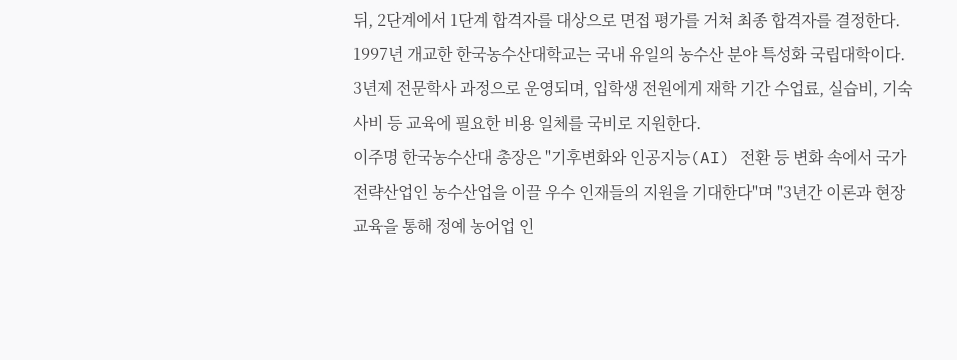뒤, 2단계에서 1단계 합격자를 대상으로 면접 평가를 거쳐 최종 합격자를 결정한다.
1997년 개교한 한국농수산대학교는 국내 유일의 농수산 분야 특성화 국립대학이다. 3년제 전문학사 과정으로 운영되며, 입학생 전원에게 재학 기간 수업료, 실습비, 기숙사비 등 교육에 필요한 비용 일체를 국비로 지원한다.
이주명 한국농수산대 총장은 "기후변화와 인공지능(AI) 전환 등 변화 속에서 국가 전략산업인 농수산업을 이끌 우수 인재들의 지원을 기대한다"며 "3년간 이론과 현장 교육을 통해 정예 농어업 인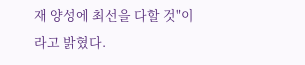재 양성에 최선을 다할 것"이라고 밝혔다.